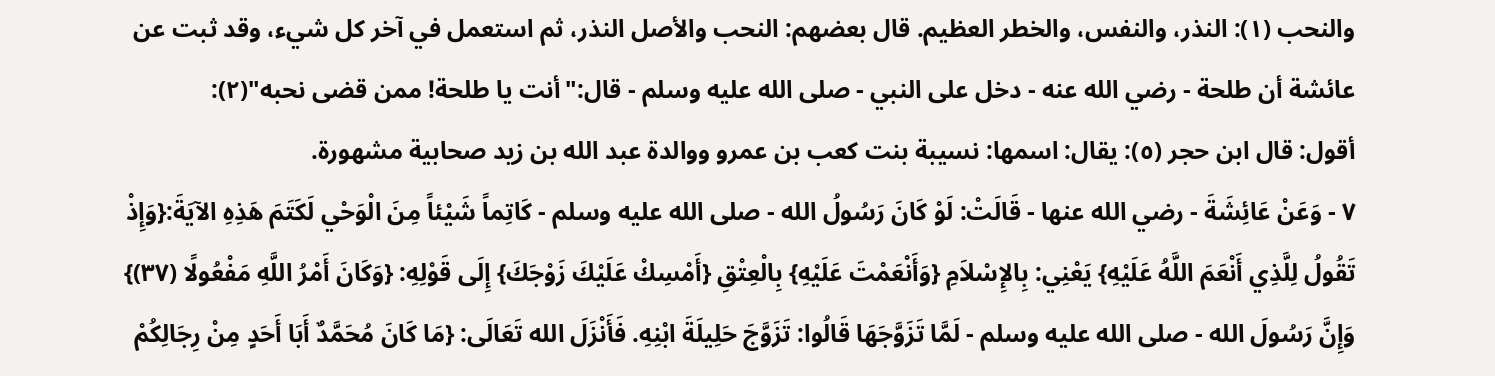والنحب (١): النذر، والنفس، والخطر العظيم. قال بعضهم: النحب والأصل النذر، ثم استعمل في آخر كل شيء، وقد ثبت عن عائشة أن طلحة - رضي الله عنه - دخل على النبي - صلى الله عليه وسلم - قال:"أنت يا طلحة! ممن قضى نحبه"(٢):
أقول: قال ابن حجر (٥): يقال: اسمها: نسيبة بنت كعب بن عمرو ووالدة عبد الله بن زيد صحابية مشهورة.
٧ - وَعَنْ عَائِشَةَ - رضي الله عنها - قَالَتْ: لَوْ كَانَ رَسُولُ الله - صلى الله عليه وسلم - كَاتِماً شَيْئاً مِنَ الْوَحْي لَكَتَمَ هَذِهِ الآيَةَ:{وَإِذْ تَقُولُ لِلَّذِي أَنْعَمَ اللَّهُ عَلَيْهِ} يَعْنِي: بِالإِسْلاَمِ {وَأَنْعَمْتَ عَلَيْهِ} بِالْعِتْقِ {أَمْسِكْ عَلَيْكَ زَوْجَكَ} إِلَى قَوْلِهِ: {وَكَانَ أَمْرُ اللَّهِ مَفْعُولًا (٣٧)} وَإِنَّ رَسُولَ الله - صلى الله عليه وسلم - لَمَّا تَزَوَّجَهَا قَالُوا: تَزَوَّجَ حَلِيلَةَ ابْنِهِ. فَأَنْزَلَ الله تَعَالَى: {مَا كَانَ مُحَمَّدٌ أَبَا أَحَدٍ مِنْ رِجَالِكُمْ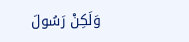وَلَكِنْ رَسُولَ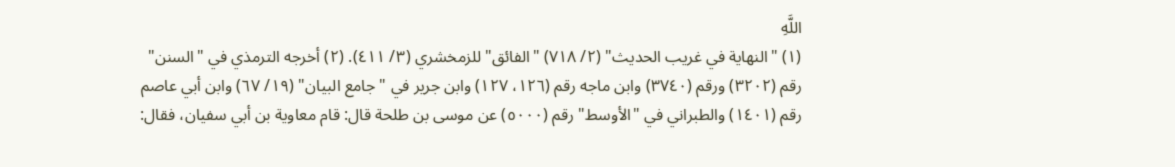اللَّهِ
(١) "النهاية في غريب الحديث" (٢/ ٧١٨) "الفائق" للزمخشري (٣/ ٤١١). (٢) أخرجه الترمذي في "السنن" رقم (٣٢٠٢) ورقم (٣٧٤٠) وابن ماجه رقم (١٢٦، ١٢٧) وابن جرير في "جامع البيان" (١٩/ ٦٧) وابن أبي عاصم رقم (١٤٠١) والطبراني في "الأوسط" رقم (٥٠٠٠) عن موسى بن طلحة قال: قام معاوية بن أبي سفيان، فقال: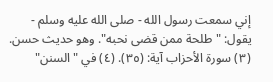إني سمعت رسول الله - صلى الله عليه وسلم - يقول: "طلحة ممن قضى نحبه". وهو حديث حسن. (٣) سورة الأحزاب آية: (٣٥). (٤) في "السنن"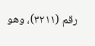رقم (٣٢١١)، وهو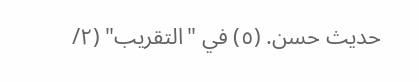حديث حسن. (٥) في "التقريب" (٢/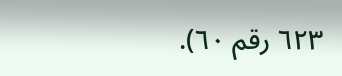٦٢٣ رقم ٦٠).